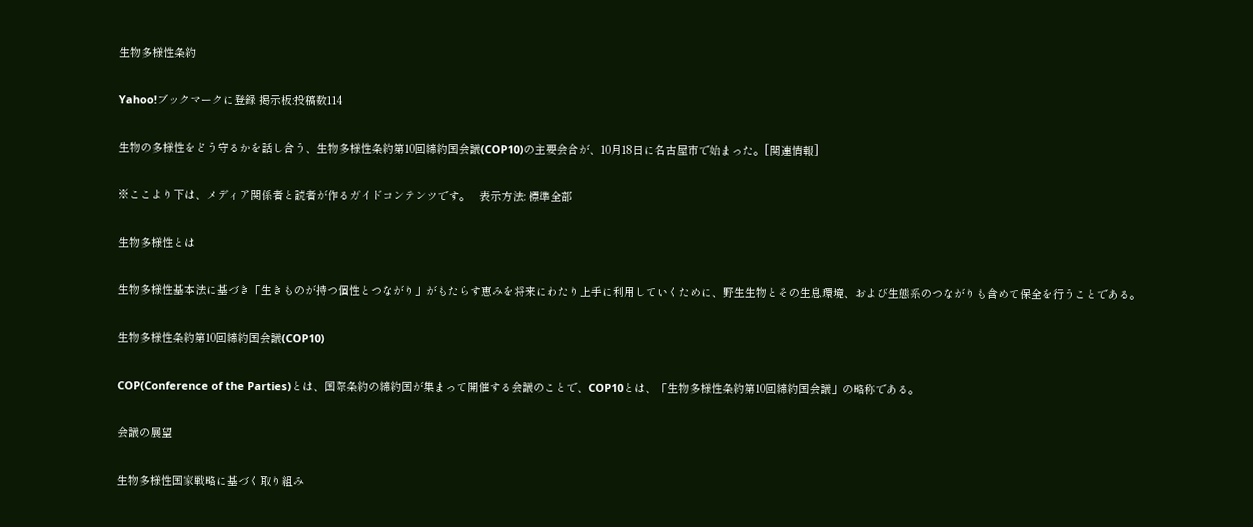生物多様性条約

Yahoo!ブックマークに登録 掲示板:投稿数114

生物の多様性をどう守るかを話し合う、生物多様性条約第10回締約国会議(COP10)の主要会合が、10月18日に名古屋市で始まった。[関連情報]

※ここより下は、メディア関係者と読者が作るガイドコンテンツです。   表示方法: 標準全部

生物多様性とは

生物多様性基本法に基づき「生きものが持つ個性とつながり」がもたらす恵みを将来にわたり上手に利用していくために、野生生物とその生息環境、および生態系のつながりも含めて保全を行うことである。

生物多様性条約第10回締約国会議(COP10)

COP(Conference of the Parties)とは、国際条約の締約国が集まって開催する会議のことで、COP10とは、「生物多様性条約第10回締約国会議」の略称である。

会議の展望

生物多様性国家戦略に基づく取り組み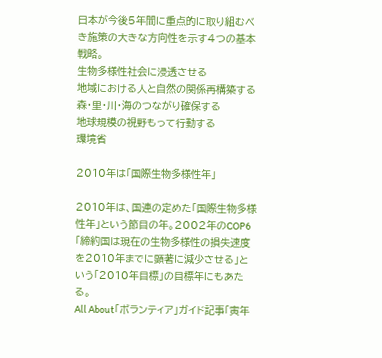日本が今後5年間に重点的に取り組むべき施策の大きな方向性を示す4つの基本戦略。
生物多様性社会に浸透させる
地域における人と自然の関係再構築する
森・里・川・海のつながり確保する
地球規模の視野もって行動する
環境省

2010年は「国際生物多様性年」

2010年は、国連の定めた「国際生物多様性年」という節目の年。2002年のCOP6「締約国は現在の生物多様性の損失速度を2010年までに顕著に減少させる」という「2010年目標」の目標年にもあたる。
All About「ボランティア」ガイド記事「寅年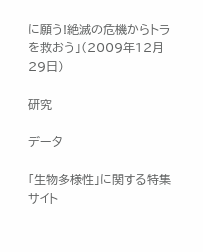に願う!絶滅の危機からトラを救おう」(2009年12月29日)

研究

データ

「生物多様性」に関する特集サイト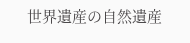世界遺産の自然遺産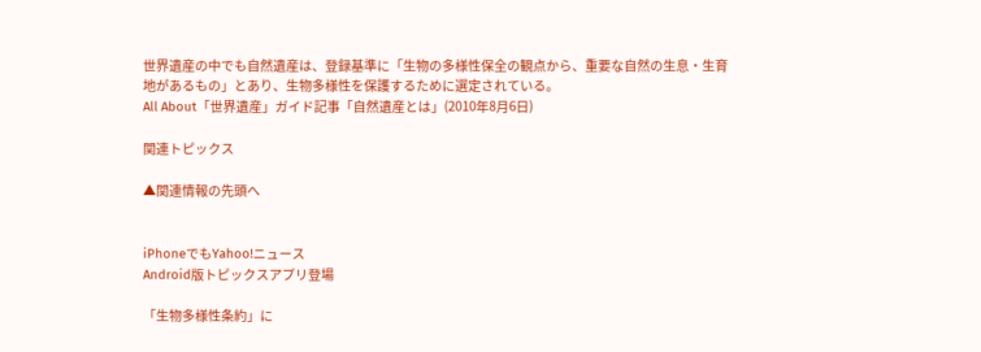世界遺産の中でも自然遺産は、登録基準に「生物の多様性保全の観点から、重要な自然の生息・生育地があるもの」とあり、生物多様性を保護するために選定されている。
All About「世界遺産」ガイド記事「自然遺産とは」(2010年8月6日)

関連トピックス

▲関連情報の先頭へ


iPhoneでもYahoo!ニュース
Android版トピックスアプリ登場

「生物多様性条約」に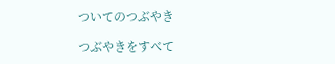ついてのつぶやき

つぶやきをすべて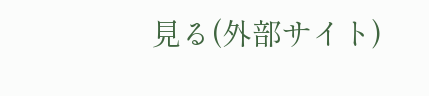見る(外部サイト)